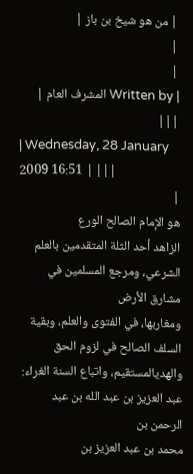| من هو شيخ بن باز |
|
|
| Written by المشرف العام | |||
| Wednesday, 28 January 2009 16:51 | |||
|
هو الإمام الصالح الورع
الزاهد أحد الثلة المتقدمين بالعلم الشرعي، ومرجع المسلمين في مشارق الأرض
ومغاربها، في الفتوى والعلم، وبقية السلف الصالح في لزوم الحق والهديالمستقيم، واتباع السنة الغراء: عبد العزيز بن عبد الله بن عبد الرحمن بن
محمد بن عبد العزيز بن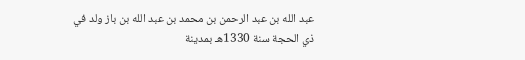عبد الله بن عبد الرحمن بن محمد بن عبد الله بن باز ولد في ذي الحجة سنة 1330هـ بمدينة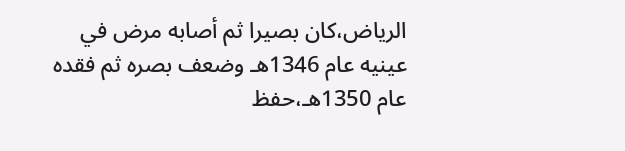الرياض،كان بصيرا ثم أصابه مرض في عينيه عام 1346هـ وضعف بصره ثم فقده عام 1350هـ،حفظ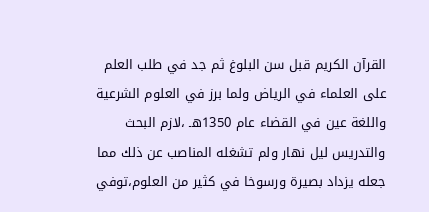القرآن الكريم قبل سن البلوغ ثم جد في طلب العلم على العلماء في الرياض ولما برز في العلوم الشرعية واللغة عين في القضاء عام 1350هـ ،لازم البحث والتدريس ليل نهار ولم تشغله المناصب عن ذلك مما جعله يزداد بصيرة ورسوخا في كثير من العلوم،توفي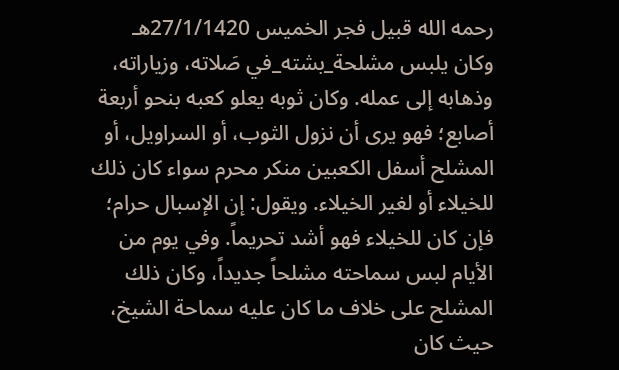رحمه الله قبيل فجر الخميس 27/1/1420هـ
وكان يلبس مشلحة_بشته_في صَلاته، وزياراته، وذهابه إلى عمله. وكان ثوبه يعلو كعبه بنحو أربعة أصابع؛ فهو يرى أن نزول الثوب، أو السراويل، أو المشلح أسفل الكعبين منكر محرم سواء كان ذلك للخيلاء أو لغير الخيلاء. ويقول: إن الإسبال حرام؛ فإن كان للخيلاء فهو أشد تحريماً. وفي يوم من الأيام لبس سماحته مشلحاً جديداً، وكان ذلك المشلح على خلاف ما كان عليه سماحة الشيخ، حيث كان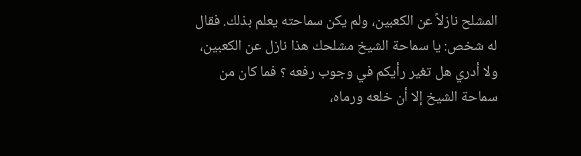المشلح نازلاً عن الكعبين، ولم يكن سماحته يعلم بذلك. فقال له شخص: يا سماحة الشيخ مشلحك هذا نازل عن الكعبين، ولا أدري هل تغير رأيكم في وجوب رفعه ؟ فما كان من سماحة الشيخ إلا أن خلعه ورماه،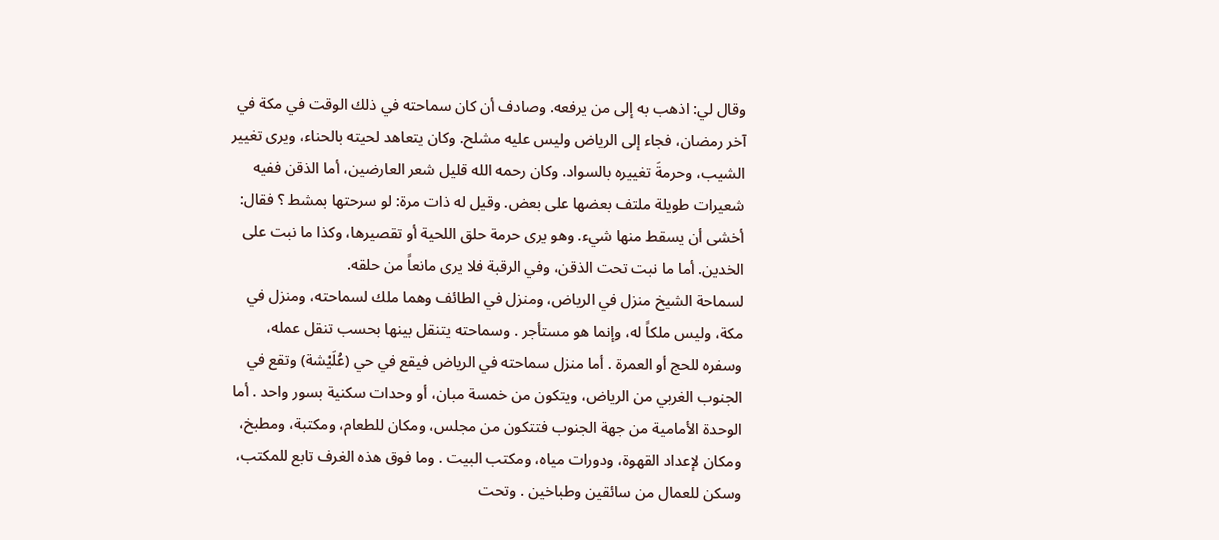وقال لي: اذهب به إلى من يرفعه. وصادف أن كان سماحته في ذلك الوقت في مكة في آخر رمضان، فجاء إلى الرياض وليس عليه مشلح. وكان يتعاهد لحيته بالحناء، ويرى تغيير الشيب، وحرمةَ تغييره بالسواد. وكان رحمه الله قليل شعر العارضين، أما الذقن ففيه شعيرات طويلة ملتف بعضها على بعض. وقيل له ذات مرة: لو سرحتها بمشط ؟ فقال: أخشى أن يسقط منها شيء. وهو يرى حرمة حلق اللحية أو تقصيرها، وكذا ما نبت على الخدين. أما ما نبت تحت الذقن، وفي الرقبة فلا يرى مانعاً من حلقه.
لسماحة الشيخ منزل في الرياض، ومنزل في الطائف وهما ملك لسماحته، ومنزل في مكة، وليس ملكاً له، وإنما هو مستأجر . وسماحته يتنقل بينها بحسب تنقل عمله، وسفره للحج أو العمرة . أما منزل سماحته في الرياض فيقع في حي (عُلَيْشة) وتقع في الجنوب الغربي من الرياض، ويتكون من خمسة مبان، أو وحدات سكنية بسور واحد . أما الوحدة الأمامية من جهة الجنوب فتتكون من مجلس، ومكان للطعام، ومكتبة، ومطبخ، ومكان لإعداد القهوة، ودورات مياه، ومكتب البيت . وما فوق هذه الغرف تابع للمكتب، وسكن للعمال من سائقين وطباخين . وتحت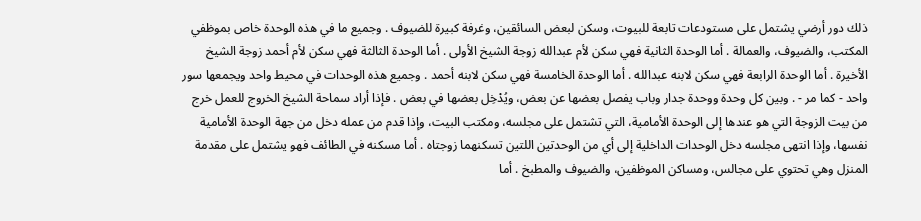ذلك دور أرضي يشتمل على مستودعات تابعة للبيوت، وسكن لبعض السائقين، وغرفة كبيرة للضيوف . وجميع ما في هذه الوحدة خاص بموظفي المكتب، والضيوف، والعمالة . أما الوحدة الثانية فهي سكن لأم عبدالله زوجة الشيخ الأولى . أما الوحدة الثالثة فهي سكن لأم أحمد زوجة الشيخ الأخيرة . أما الوحدة الرابعة فهي سكن لابنه عبدالله . أما الوحدة الخامسة فهي سكن لابنه أحمد . وجميع هذه الوحدات في محيط واحد ويجمعها سور واحد - كما مر - . وبين كل وحدة ووحدة جدار وباب يفصل بعضها عن بعض، ويُدْخِل بعضها في بعض . فإذا أراد سماحة الشيخ الخروج للعمل خرج من بيت الزوجة التي هو عندها إلى الوحدة الأمامية، التي تشتمل على مجلسه، ومكتب البيت، وإذا قدم من عمله دخل من جهة الوحدة الأمامية نفسها، وإذا انتهى مجلسه دخل الوحدات الداخلية إلى أي من الوحدتين اللتين تسكنهما زوجتاه . أما مسكنه في الطائف فهو يشتمل على مقدمة المنزل وهي تحتوي على مجالس، ومساكن الموظفين، والضيوف والمطبخ . أما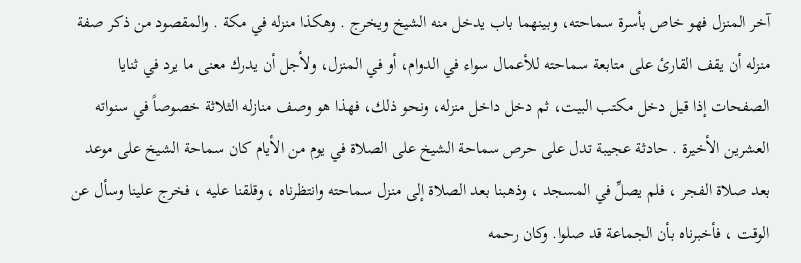آخر المنزل فهو خاص بأسرة سماحته، وبينهما باب يدخل منه الشيخ ويخرج . وهكذا منزله في مكة . والمقصود من ذكر صفة منزله أن يقف القارئ على متابعة سماحته للأعمال سواء في الدوام، أو في المنزل، ولأجل أن يدرك معنى ما يرد في ثنايا الصفحات إذا قيل دخل مكتب البيت، ثم دخل داخل منزله، ونحو ذلك، فهذا هو وصف منازله الثلاثة خصوصاً في سنواته العشرين الأخيرة . حادثة عجيبة تدل على حرص سماحة الشيخ على الصلاة في يوم من الأيام كان سماحة الشيخ على موعد بعد صلاة الفجر ، فلم يصلِّ في المسجد ، وذهبنا بعد الصلاة إلى منزل سماحته وانتظرناه ، وقلقنا عليه ، فخرج علينا وسأل عن الوقت ، فأخبرناه بأن الجماعة قد صلوا. وكان رحمه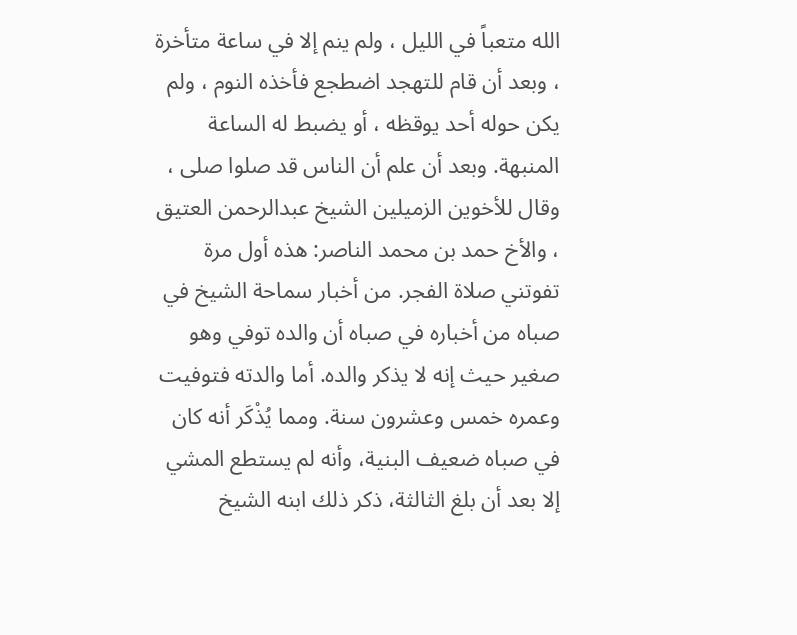الله متعباً في الليل ، ولم ينم إلا في ساعة متأخرة ، وبعد أن قام للتهجد اضطجع فأخذه النوم ، ولم يكن حوله أحد يوقظه ، أو يضبط له الساعة المنبهة. وبعد أن علم أن الناس قد صلوا صلى ، وقال للأخوين الزميلين الشيخ عبدالرحمن العتيق ، والأخ حمد بن محمد الناصر: هذه أول مرة تفوتني صلاة الفجر. من أخبار سماحة الشيخ في صباه من أخباره في صباه أن والده توفي وهو صغير حيث إنه لا يذكر والده. أما والدته فتوفيت وعمره خمس وعشرون سنة. ومما يُذْكَر أنه كان في صباه ضعيف البنية، وأنه لم يستطع المشي إلا بعد أن بلغ الثالثة، ذكر ذلك ابنه الشيخ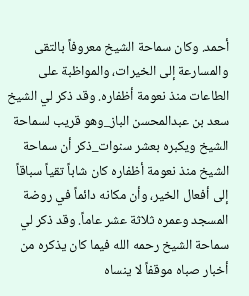أحمد. وكان سماحة الشيخ معروفاً بالتقى والمسارعة إلى الخيرات، والمواظبة على الطاعات منذ نعومة أظفاره. وقد ذكر لي الشيخ سعد بن عبدالمحسن الباز_وهو قريب لسماحة الشيخ ويكبره بعشر سنوات_ذكر أن سماحة الشيخ منذ نعومة أظفاره كان شاباً تقياً سباقاً إلى أفعال الخير، وأن مكانه دائماً في روضة المسجد وعمره ثلاثة عشر عاماً. وقد ذكر لي سماحة الشيخ رحمه الله فيما كان يذكره من أخبار صباه موقفاً لا ينساه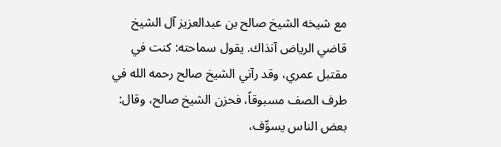مع شيخه الشيخ صالح بن عبدالعزيز آل الشيخ قاضي الرياض آنذاك. يقول سماحته: كنت في مقتبل عمري، وقد رآني الشيخ صالح رحمه الله في طرف الصف مسبوقاً، فحزن الشيخ صالح، وقال: بعض الناس يسوِّف،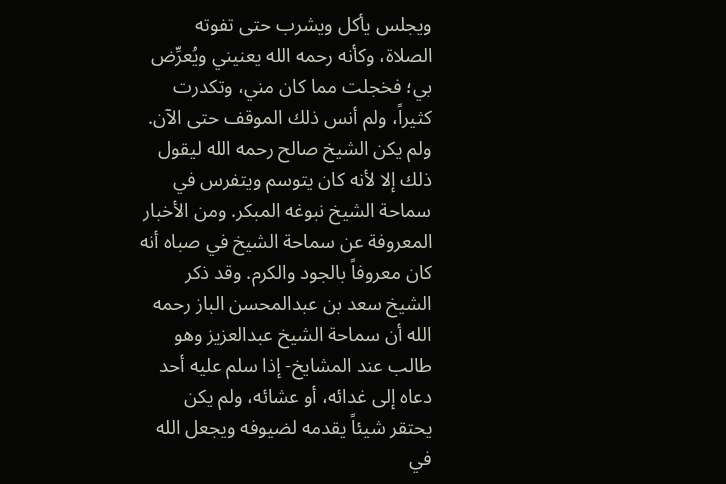ويجلس يأكل ويشرب حتى تفوته الصلاة، وكأنه رحمه الله يعنيني ويُعرِّض بي؛ فخجلت مما كان مني، وتكدرت كثيراً، ولم أنس ذلك الموقف حتى الآن. ولم يكن الشيخ صالح رحمه الله ليقول ذلك إلا لأنه كان يتوسم ويتفرس في سماحة الشيخ نبوغه المبكر. ومن الأخبار المعروفة عن سماحة الشيخ في صباه أنه كان معروفاً بالجود والكرم. وقد ذكر الشيخ سعد بن عبدالمحسن الباز رحمه الله أن سماحة الشيخ عبدالعزيز وهو طالب عند المشايخ- إذا سلم عليه أحد دعاه إلى غدائه، أو عشائه، ولم يكن يحتقر شيئاً يقدمه لضيوفه ويجعل الله في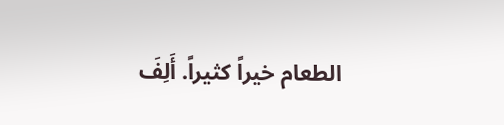الطعام خيراً كثيراً. أَلِفَ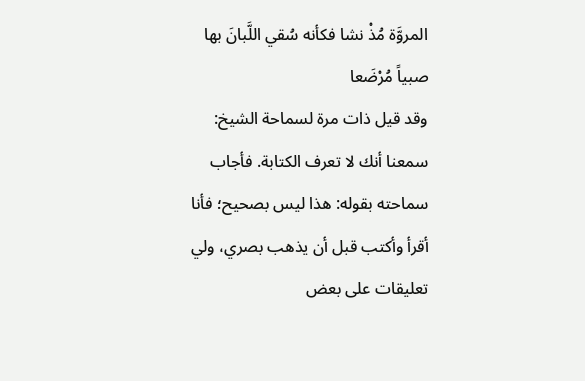المروَّة مُذْ نشا فكأنه سُقي اللَّبانَ بها صبياً مُرْضَعا
وقد قيل ذات مرة لسماحة الشيخ: سمعنا أنك لا تعرف الكتابة. فأجاب سماحته بقوله: هذا ليس بصحيح؛ فأنا أقرأ وأكتب قبل أن يذهب بصري، ولي تعليقات على بعض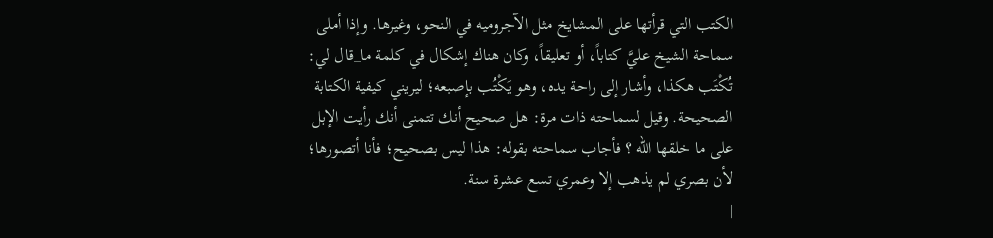الكتب التي قرأتها على المشايخ مثل الآجروميه في النحو، وغيرها. وإذا أملى سماحة الشيخ عليَّ كتاباً، أو تعليقاً، وكان هناك إشكال في كلمة ما_قال لي: تُكْتَب هكذا، وأشار إلى راحة يده، وهو يَكْتُب بإصبعه؛ ليريني كيفية الكتابة الصحيحة. وقيل لسماحته ذات مرة: هل صحيح أنك تتمنى أنك رأيت الإبل على ما خلقها الله ؟ فأجاب سماحته بقوله: هذا ليس بصحيح؛ فأنا أتصورها؛ لأن بصري لم يذهب إلا وعمري تسع عشرة سنة.
|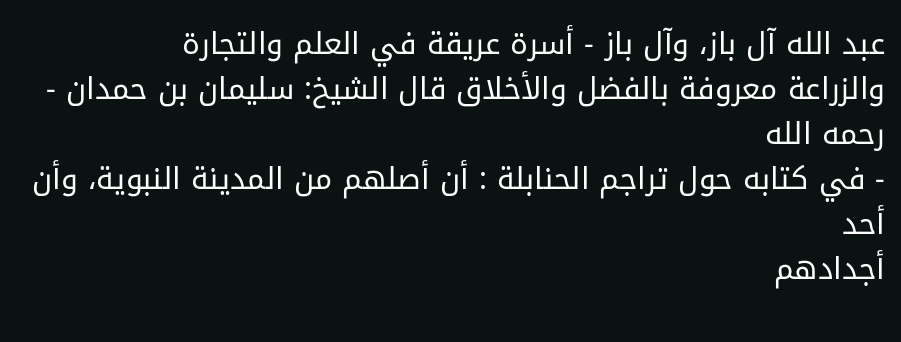عبد الله آل باز، وآل باز - أسرة عريقة في العلم والتجارة
والزراعة معروفة بالفضل والأخلاق قال الشيخ: سليمان بن حمدان - رحمه الله
- في كتابه حول تراجم الحنابلة : أن أصلهم من المدينة النبوية، وأن أحد
أجدادهم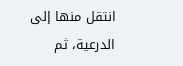انتقل منها إلى الدرعية، ثم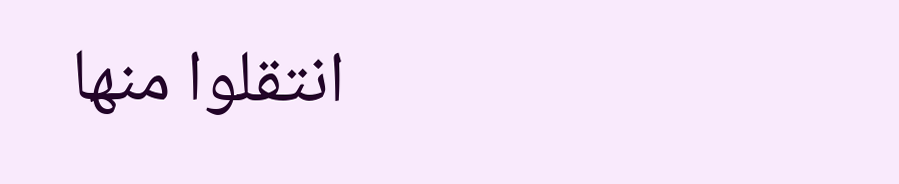انتقلوا منها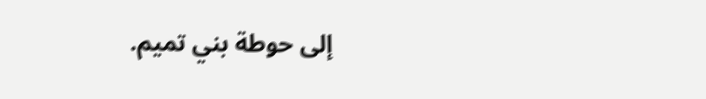إلى حوطة بني تميم.